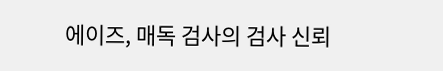에이즈, 매독 검사의 검사 신뢰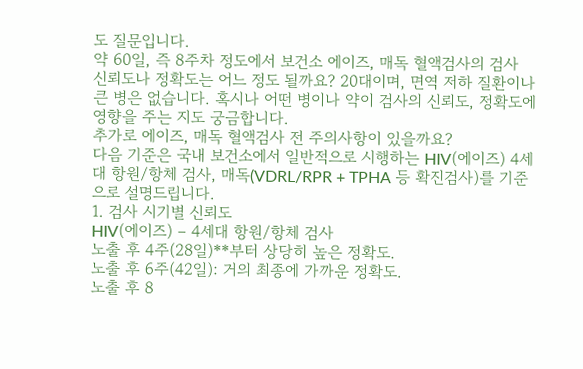도 질문입니다.
약 60일, 즉 8주차 정도에서 보건소 에이즈, 매독 혈액검사의 검사 신뢰도나 정확도는 어느 정도 될까요? 20대이며, 면역 저하 질환이나 큰 병은 없습니다. 혹시나 어떤 병이나 약이 검사의 신뢰도, 정확도에 영향을 주는 지도 궁금합니다.
추가로 에이즈, 매독 혈액검사 전 주의사항이 있을까요?
다음 기준은 국내 보건소에서 일반적으로 시행하는 HIV(에이즈) 4세대 항원/항체 검사, 매독(VDRL/RPR + TPHA 등 확진검사)를 기준으로 설명드립니다.
1. 검사 시기별 신뢰도
HIV(에이즈) – 4세대 항원/항체 검사
노출 후 4주(28일)**부터 상당히 높은 정확도.
노출 후 6주(42일): 거의 최종에 가까운 정확도.
노출 후 8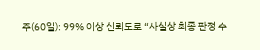주(60일): 99% 이상 신뢰도로 “사실상 최종 판정 수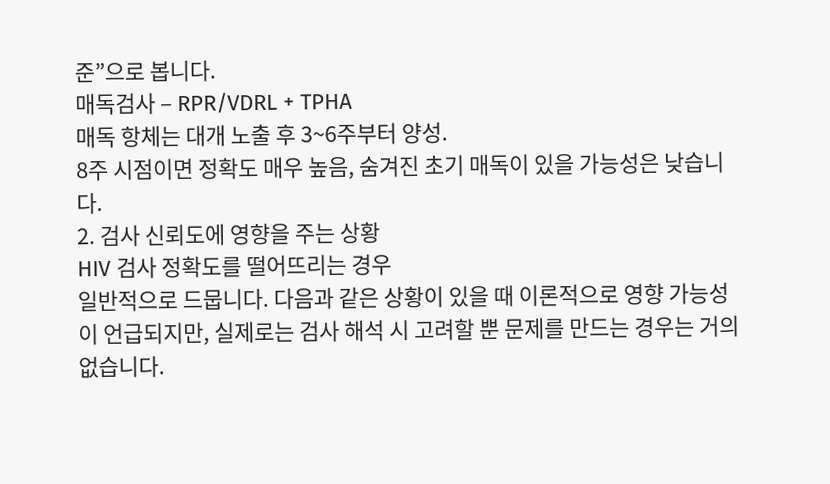준”으로 봅니다.
매독검사 – RPR/VDRL + TPHA
매독 항체는 대개 노출 후 3~6주부터 양성.
8주 시점이면 정확도 매우 높음, 숨겨진 초기 매독이 있을 가능성은 낮습니다.
2. 검사 신뢰도에 영향을 주는 상황
HIV 검사 정확도를 떨어뜨리는 경우
일반적으로 드뭅니다. 다음과 같은 상황이 있을 때 이론적으로 영향 가능성이 언급되지만, 실제로는 검사 해석 시 고려할 뿐 문제를 만드는 경우는 거의 없습니다.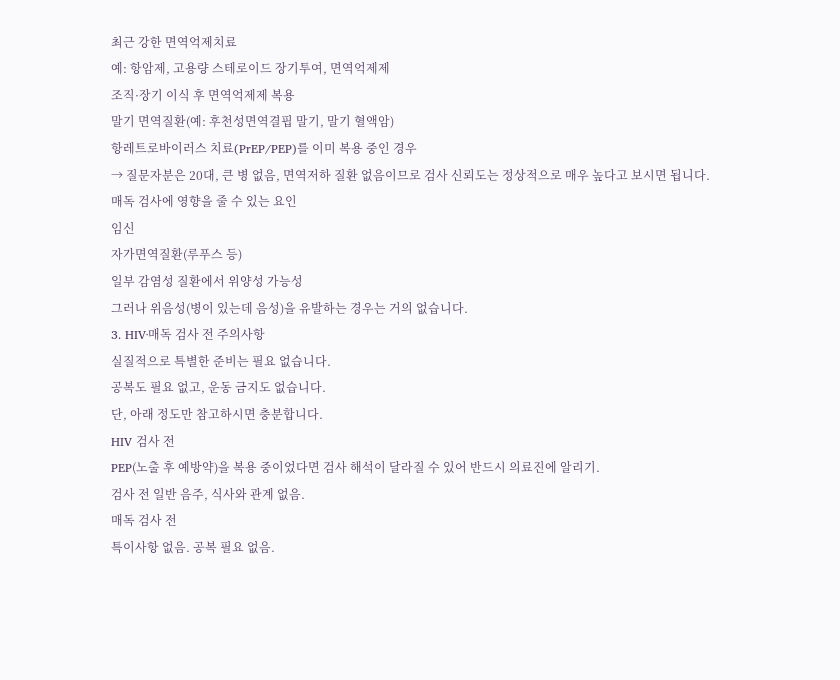최근 강한 면역억제치료
예: 항암제, 고용량 스테로이드 장기투여, 면역억제제
조직·장기 이식 후 면역억제제 복용
말기 면역질환(예: 후천성면역결핍 말기, 말기 혈액암)
항레트로바이러스 치료(PrEP/PEP)를 이미 복용 중인 경우
→ 질문자분은 20대, 큰 병 없음, 면역저하 질환 없음이므로 검사 신뢰도는 정상적으로 매우 높다고 보시면 됩니다.
매독 검사에 영향을 줄 수 있는 요인
임신
자가면역질환(루푸스 등)
일부 감염성 질환에서 위양성 가능성
그러나 위음성(병이 있는데 음성)을 유발하는 경우는 거의 없습니다.
3. HIV·매독 검사 전 주의사항
실질적으로 특별한 준비는 필요 없습니다.
공복도 필요 없고, 운동 금지도 없습니다.
단, 아래 정도만 참고하시면 충분합니다.
HIV 검사 전
PEP(노출 후 예방약)을 복용 중이었다면 검사 해석이 달라질 수 있어 반드시 의료진에 알리기.
검사 전 일반 음주, 식사와 관계 없음.
매독 검사 전
특이사항 없음. 공복 필요 없음.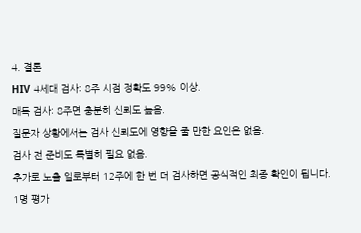4. 결론
HIV 4세대 검사: 8주 시점 정확도 99% 이상.
매독 검사: 8주면 충분히 신뢰도 높음.
질문자 상황에서는 검사 신뢰도에 영향을 줄 만한 요인은 없음.
검사 전 준비도 특별히 필요 없음.
추가로 노출 일로부터 12주에 한 번 더 검사하면 공식적인 최종 확인이 됩니다.
1명 평가